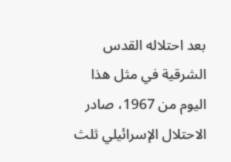بعد احتلاله القدس الشرقية في مثل هذا اليوم من 1967، صادر الاحتلال الإسرائيلي ثلث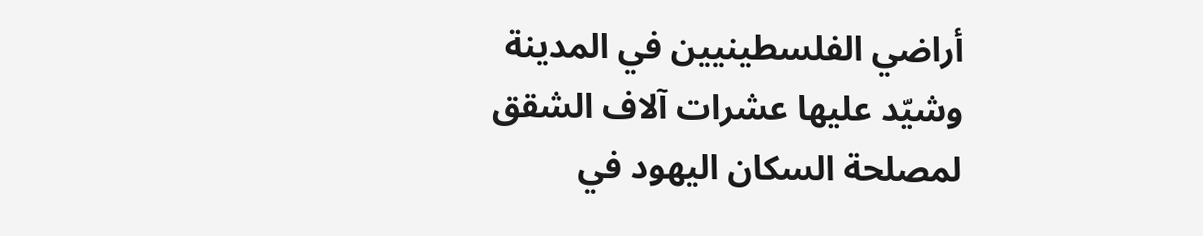أراضي الفلسطينيين في المدينة وشيّد عليها عشرات آلاف الشقق لمصلحة السكان اليهود في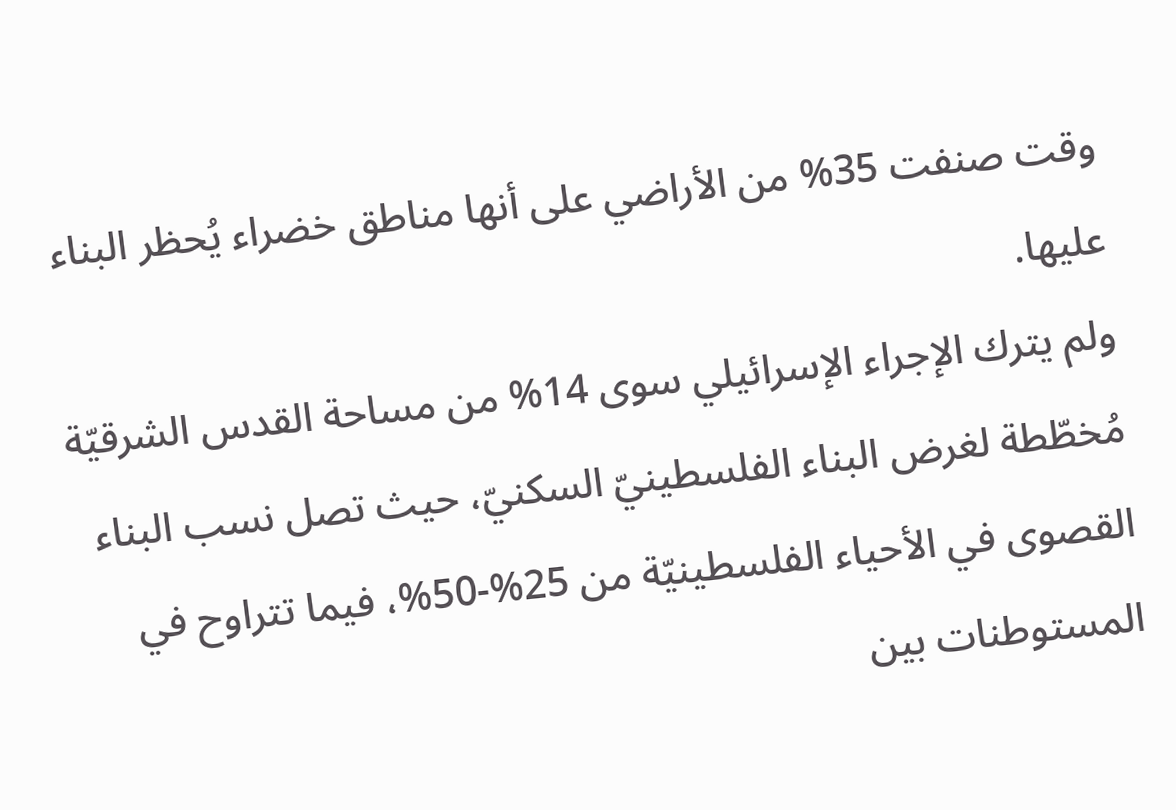وقت صنفت 35% من الأراضي على أنها مناطق خضراء يُحظر البناء عليها.
ولم يترك الإجراء الإسرائيلي سوى 14% من مساحة القدس الشرقيّة مُخطّطة لغرض البناء الفلسطينيّ السكنيّ، حيث تصل نسب البناء القصوى في الأحياء الفلسطينيّة من 25%-50%، فيما تتراوح في المستوطنات بين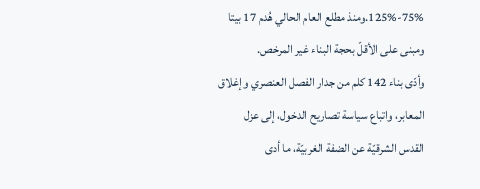75%-125%.ومنذ مطلع العام الحالي هُدم 17 بيتا ومبنى على الأقلّ بحجة البناء غير المرخص.
وأدّى بناء 142 كلم من جدار الفصل العنصري وإغلاق المعابر، واتباع سياسة تصاريح الدخول، إلى عزل القدس الشرقيّة عن الضفة الغربيّة، ما أدى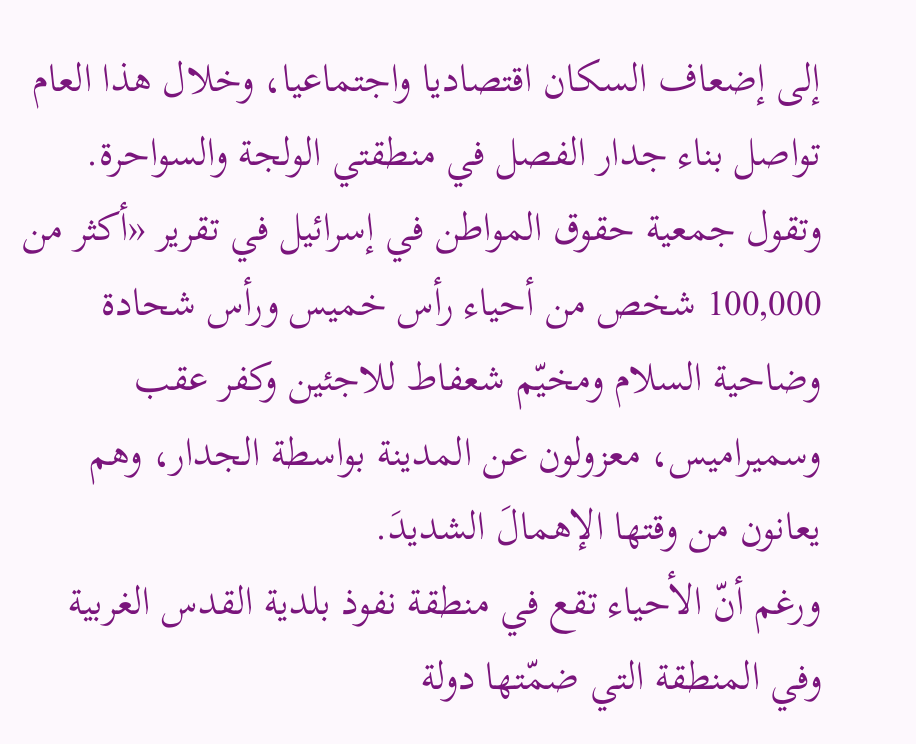إلى إضعاف السكان اقتصاديا واجتماعيا، وخلال هذا العام تواصل بناء جدار الفصل في منطقتي الولجة والسواحرة.
وتقول جمعية حقوق المواطن في إسرائيل في تقرير «أكثر من 100,000 شخص من أحياء رأس خميس ورأس شحادة وضاحية السلام ومخيّم شعفاط للاجئين وكفر عقب وسميراميس، معزولون عن المدينة بواسطة الجدار، وهم يعانون من وقتها الإهمالَ الشديدَ.
ورغم أنّ الأحياء تقع في منطقة نفوذ بلدية القدس الغربية وفي المنطقة التي ضمّتها دولة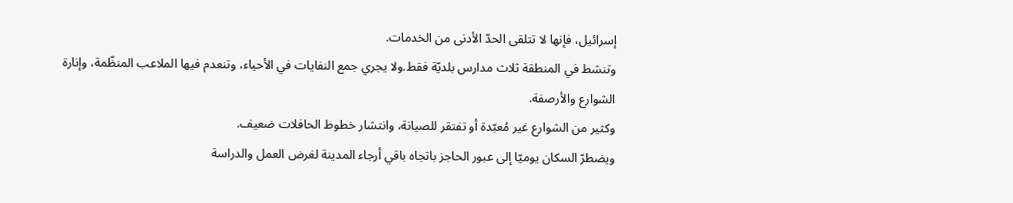إسرائيل، فإنها لا تتلقى الحدّ الأدنى من الخدمات.
وتنشط في المنطقة ثلاث مدارس بلديّة فقط.ولا يجري جمع النفايات في الأحياء، وتنعدم فيها الملاعب المنظّمة، وإنارة الشوارع والأرصفة.
وكثير من الشوارع غير مُعبّدة أو تفتقر للصيانة، وانتشار خطوط الحافلات ضعيف.
ويضطرّ السكان يوميّا إلى عبور الحاجز باتجاه باقي أرجاء المدينة لغرض العمل والدراسة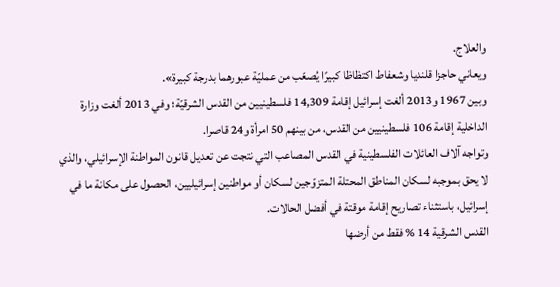والعلاج.
ويعاني حاجزا قلنديا وشعفاط اكتظاظا كبيرًا يُصعّب من عمليّة عبورهما بدرجة كبيرة».
وبين 1967 و2013 ألغت إسرائيل إقامة 14,309 فلسطينيين من القدس الشرقيّة؛ وفي 2013 ألغت وزارة الداخلية إقامة 106 فلسطينيين من القدس، من بينهم 50 امرأة و24 قاصرا.
وتواجه آلاف العائلات الفلسطينية في القدس المصاعب التي نتجت عن تعديل قانون المواطنة الإسرائيلي، والذي لا يحق بموجبه لسكان المناطق المحتلة المتزوّجين لسكان أو مواطنين إسرائيليين، الحصول على مكانة ما في إسرائيل، باستثناء تصاريح إقامة موقتة في أفضل الحالات.
القدس الشرقية 14 % فقط من أرضها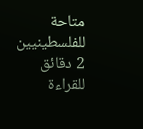متاحة للفلسطينيين
2 دقائق للقراءة